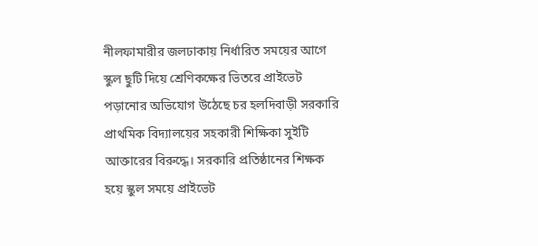নীলফামারীর জলঢাকায় নির্ধারিত সময়ের আগে স্কুল ছুটি দিয়ে শ্রেণিকক্ষের ভিতরে প্রাইভেট পড়ানোর অভিযোগ উঠেছে চর হলদিবাড়ী সরকারি প্রাথমিক বিদ্যালয়ের সহকারী শিক্ষিকা সুইটি আক্তারের বিরুদ্ধে। সরকারি প্রতিষ্ঠানের শিক্ষক হয়ে স্কুল সময়ে প্রাইভেট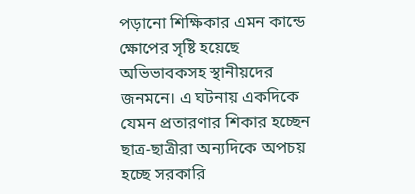পড়ানো শিক্ষিকার এমন কান্ডে ক্ষোপের সৃষ্টি হয়েছে অভিভাবকসহ স্থানীয়দের জনমনে। এ ঘটনায় একদিকে যেমন প্রতারণার শিকার হচ্ছেন ছাত্র-ছাত্রীরা অন্যদিকে অপচয় হচ্ছে সরকারি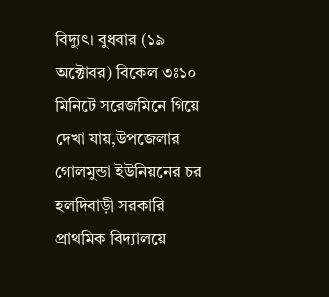বিদ্যুৎ। বুধবার (১৯ অক্টোবর) বিকেল ৩ঃ১০ মিনিটে সরেজমিনে গিয়ে দেখা যায়,উপজেলার গোলমুন্ডা ইউনিয়নের চর হলদিবাড়ী সরকারি প্রাথমিক বিদ্যালয়ে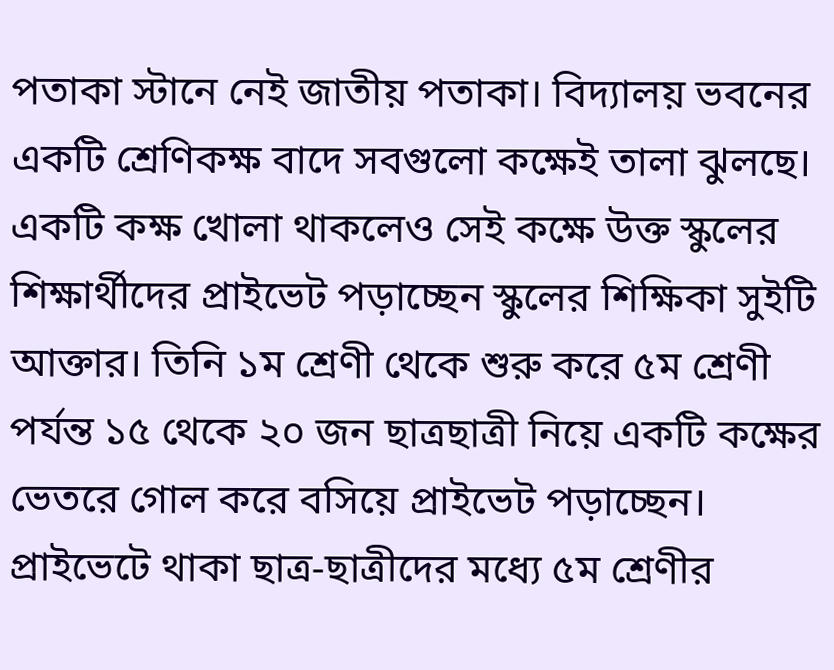পতাকা স্টানে নেই জাতীয় পতাকা। বিদ্যালয় ভবনের একটি শ্রেণিকক্ষ বাদে সবগুলো কক্ষেই তালা ঝুলছে। একটি কক্ষ খোলা থাকলেও সেই কক্ষে উক্ত স্কুলের শিক্ষার্থীদের প্রাইভেট পড়াচ্ছেন স্কুলের শিক্ষিকা সুইটি আক্তার। তিনি ১ম শ্রেণী থেকে শুরু করে ৫ম শ্রেণী পর্যন্ত ১৫ থেকে ২০ জন ছাত্রছাত্রী নিয়ে একটি কক্ষের ভেতরে গোল করে বসিয়ে প্রাইভেট পড়াচ্ছেন। প্রাইভেটে থাকা ছাত্র-ছাত্রীদের মধ্যে ৫ম শ্রেণীর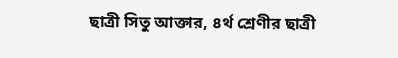ছাত্রী সিতু আক্তার, ৪র্থ শ্রেণীর ছাত্রী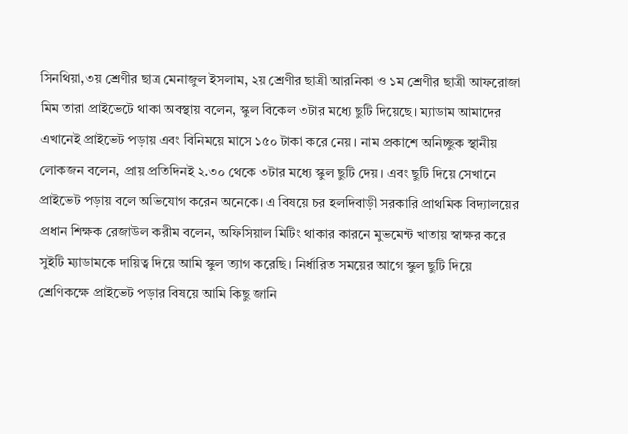সিনথিয়া,৩য় শ্রেণীর ছাত্র মেনাজুল ইসলাম, ২য় শ্রেণীর ছাত্রী আরনিকা ও ১ম শ্রেণীর ছাত্রী আফরোজা মিম তারা প্রাইভেটে থাকা অবস্থায় বলেন, স্কুল বিকেল ৩টার মধ্যে ছুটি দিয়েছে। ম্যাডাম আমাদের এখানেই প্রাইভেট পড়ায় এবং বিনিময়ে মাসে ১৫০ টাকা করে নেয়। নাম প্রকাশে অনিচ্ছুক স্থানীয় লোকজন বলেন, প্রায় প্রতিদিনই ২.৩০ থেকে ৩টার মধ্যে স্কুল ছুটি দেয়। এবং ছুটি দিয়ে সেখানে প্রাইভেট পড়ায় বলে অভিযোগ করেন অনেকে। এ বিষয়ে চর হলদিবাড়ী সরকারি প্রাথমিক বিদ্যালয়ের প্রধান শিক্ষক রেজাউল করীম বলেন, অফিসিয়াল মিটিং থাকার কারনে মুভমেন্ট খাতায় স্বাক্ষর করে সুইটি ম্যাডামকে দায়িত্ব দিয়ে আমি স্কুল ত্যাগ করেছি। নির্ধারিত সময়ের আগে স্কুল ছুটি দিয়ে শ্রেণিকক্ষে প্রাইভেট পড়ার বিষয়ে আমি কিছু জানি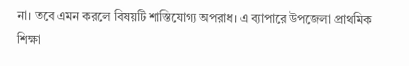না। তবে এমন করলে বিষয়টি শাস্তিযোগ্য অপরাধ। এ ব্যাপারে উপজেলা প্রাথমিক শিক্ষা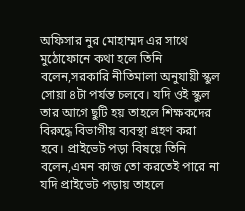অফিসার নুর মোহাম্মদ এর সাথে মুঠোফোনে কথা হলে তিনি বলেন,সরকারি নীতিমালা অনুযায়ী স্কুল সোয়া ৪টা পর্যন্ত চলবে। যদি ওই স্কুল তার আগে ছুটি হয় তাহলে শিক্ষকদের বিরুদ্ধে বিভাগীয় ব্যবস্থা গ্রহণ করা হবে। প্রাইভেট পড়া বিষয়ে তিনি বলেন,এমন কাজ তো করতেই পারে না যদি প্রাইভেট পড়ায় তাহলে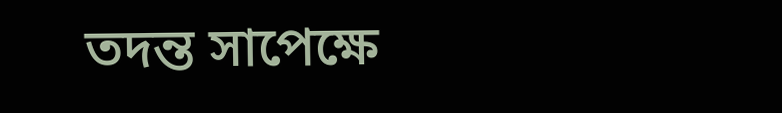তদন্ত সাপেক্ষে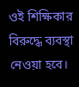ওই শিক্ষিকার বিরুদ্ধে ব্যবস্থা নেওয়া হবে।